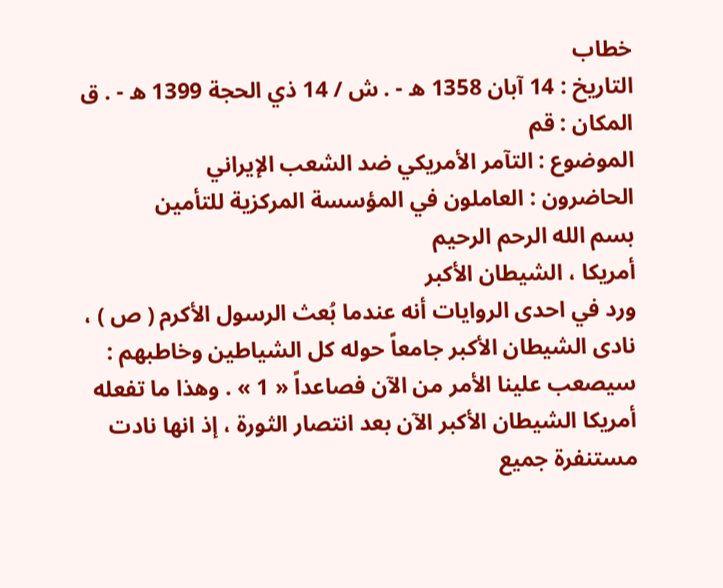خطاب
التاريخ : 14 آبان 1358 ه - . ش / 14 ذي الحجة 1399 ه - . ق
المكان : قم
الموضوع : التآمر الأمريكي ضد الشعب الإيراني
الحاضرون : العاملون في المؤسسة المركزية للتأمين
بسم الله الرحم الرحيم
أمريكا ، الشيطان الأكبر
ورد في احدى الروايات أنه عندما بُعث الرسول الأكرم ( ص ) ، نادى الشيطان الأكبر جامعاً حوله كل الشياطين وخاطبهم : سيصعب علينا الأمر من الآن فصاعداً « 1 » . وهذا ما تفعله أمريكا الشيطان الأكبر الآن بعد انتصار الثورة ، إذ انها نادت مستنفرة جميع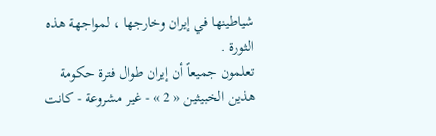شياطينها في إيران وخارجها ، لمواجهة هذه الثورة .
تعلمون جميعاً أن إيران طوال فترة حكومة هذين الخبيثين « 2 » - غير مشروعة - كانت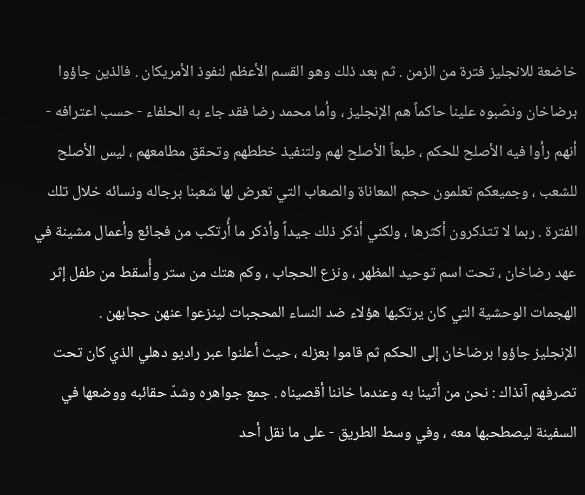خاضعة للانجليز فترة من الزمن . ثم بعد ذلك وهو القسم الأعظم لنفوذ الأمريكان . فالذين جاؤوا برضاخان ونصّبوه علينا حاكماً هم الإنجليز ، وأما محمد رضا فقد جاء به الحلفاء - حسب اعترافه - أنهم رأوا فيه الأصلح للحكم ، طبعاً الأصلح لهم ولتنفيذ خططهم وتحقق مطامعهم ، ليس الأصلح للشعب ، وجميعكم تعلمون حجم المعاناة والصعاب التي تعرض لها شعبنا برجاله ونسائه خلال تلك الفترة . ربما لا تتذكرون أكثرها ، ولكني أذكر ذلك جيداً وأذكر ما أُرتكب من فجائع وأعمال مشينة في عهد رضاخان ، تحت اسم توحيد المظهر ، ونزع الحجاب ، وكم هتك من ستر وأُسقط من طفل إثر الهجمات الوحشية التي كان يرتكبها هؤلاء ضد النساء المحجبات لينزعوا عنهن حجابهن .
الإنجليز جاؤوا برضاخان إلى الحكم ثم قاموا بعزله ، حيث أعلنوا عبر راديو دهلي الذي كان تحت تصرفهم آنذاك : نحن من أتينا به وعندما خاننا أقصيناه . جمع جواهره وشدّ حقائبه ووضعها في السفينة ليصطحبها معه ، وفي وسط الطريق - على ما نقل أحد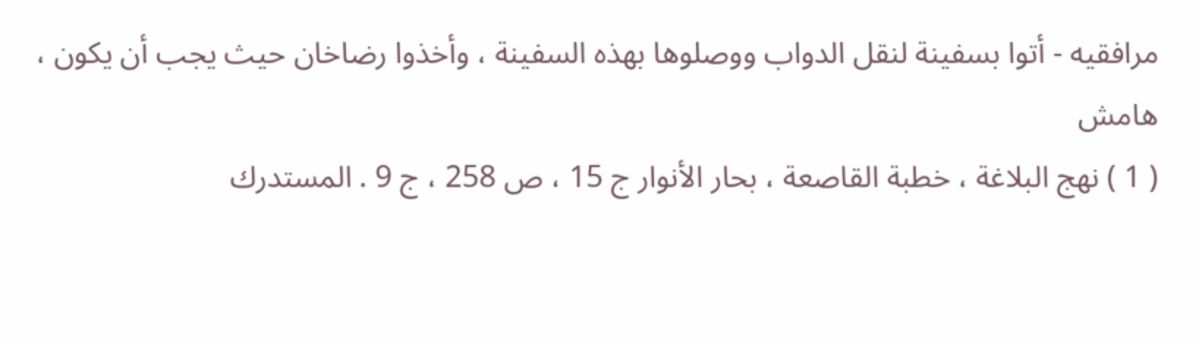مرافقيه - أتوا بسفينة لنقل الدواب ووصلوها بهذه السفينة ، وأخذوا رضاخان حيث يجب أن يكون ،
هامش
( 1 ) نهج البلاغة ، خطبة القاصعة ، بحار الأنوار ج 15 ، ص 258 ، ج 9 . المستدرك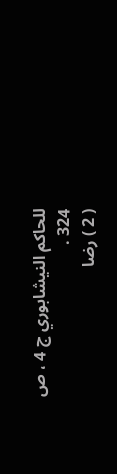للحاكم النيشابوري ج 4 ، ص 324 .
( 2 ) رضا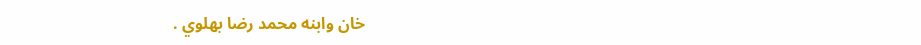خان وابنه محمد رضا بهلوي .